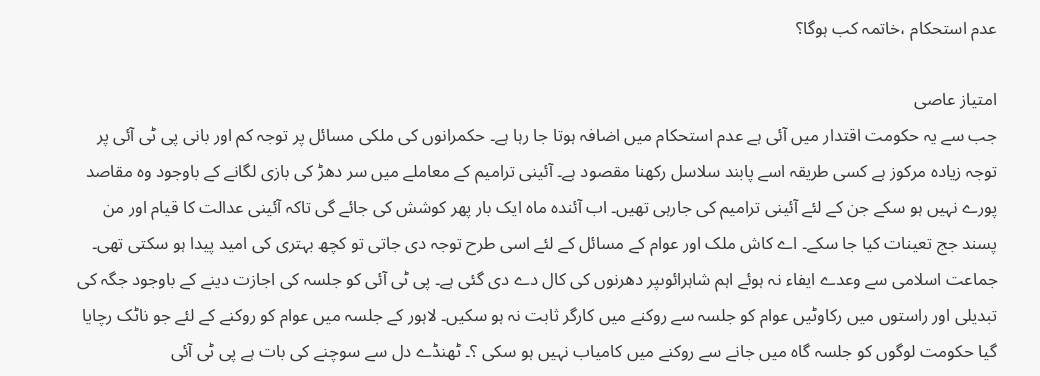عدم استحکام ،خاتمہ کب ہوگا؟

امتیاز عاصی
جب سے یہ حکومت اقتدار میں آئی ہے عدم استحکام میں اضافہ ہوتا جا رہا ہے۔ حکمرانوں کی ملکی مسائل پر توجہ کم اور بانی پی ٹی آئی پر توجہ زیادہ مرکوز ہے کسی طریقہ اسے پابند سلاسل رکھنا مقصود ہے۔ آئینی ترامیم کے معاملے میں سر دھڑ کی بازی لگانے کے باوجود وہ مقاصد پورے نہیں ہو سکے جن کے لئے آئینی ترامیم کی جارہی تھیں۔ اب آئندہ ماہ ایک بار پھر کوشش کی جائے گی تاکہ آئینی عدالت کا قیام اور من پسند جج تعینات کیا جا سکے۔ اے کاش ملک اور عوام کے مسائل کے لئے اسی طرح توجہ دی جاتی تو کچھ بہتری کی امید پیدا ہو سکتی تھی۔ جماعت اسلامی سے وعدے ایفاء نہ ہوئے اہم شاہرائوںپر دھرنوں کی کال دے دی گئی ہے۔ پی ٹی آئی کو جلسہ کی اجازت دینے کے باوجود جگہ کی تبدیلی اور راستوں میں رکاوٹیں عوام کو جلسہ سے روکنے میں کارگر ثابت نہ ہو سکیں۔ لاہور کے جلسہ میں عوام کو روکنے کے لئے جو ناٹک رچایا گیا حکومت لوگوں کو جلسہ گاہ میں جانے سے روکنے میں کامیاب نہیں ہو سکی ؟۔ ٹھنڈے دل سے سوچنے کی بات ہے پی ٹی آئی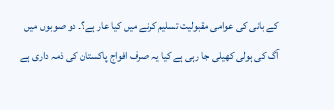کے بانی کی عوامی مقبولیت تسلیم کرنے میں کیا عار ہے؟۔ دو صوبوں میں آگ کی ہولی کھیلی جا رہی ہے کیا یہ صرف افواج پاکستان کی ذمہ داری ہے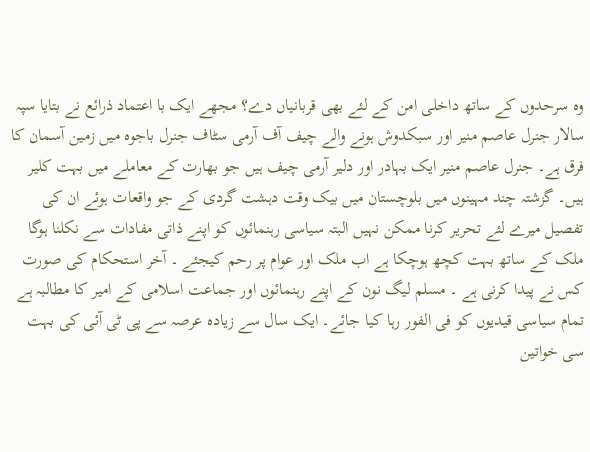وہ سرحدوں کے ساتھ داخلی امن کے لئے بھی قربانیاں دے؟ مجھے ایک با اعتماد ذرائع نے بتایا سپہ سالار جنرل عاصم منیر اور سبکدوش ہونے والے چیف آف آرمی سٹاف جنرل باجوہ میں زمین آسمان کا فرق ہے۔ جنرل عاصم منیر ایک بہادر اور دلیر آرمی چیف ہیں جو بھارت کے معاملے میں بہت کلیر ہیں۔ گزشتہ چند مہینوں میں بلوچستان میں بیک وقت دہشت گردی کے جو واقعات ہوئے ان کی تفصیل میرے لئے تحریر کرنا ممکن نہیں البتہ سیاسی رہنمائوں کو اپنے ذاتی مفادات سے نکلنا ہوگا ملک کے ساتھ بہت کچھ ہوچکا ہے اب ملک اور عوام پر رحم کیجئے ۔ آخر استحکام کی صورت کس نے پیدا کرنی ہے ۔ مسلم لیگ نون کے اپنے رہنمائوں اور جماعت اسلامی کے امیر کا مطالبہ ہے تمام سیاسی قیدیوں کو فی الفور رہا کیا جائے۔ ایک سال سے زیادہ عرصہ سے پی ٹی آئی کی بہت سی خواتین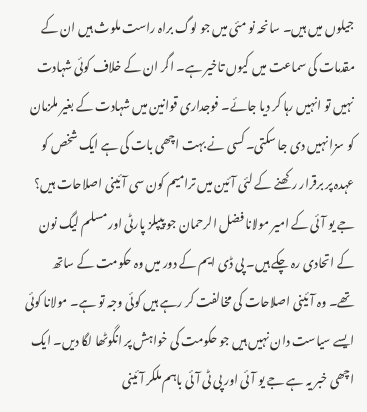جیلوں میں ہیں۔ سانحہ نو مئی میں جو لوگ براہ راست ملوث ہیں ان کے مقدمات کی سماعت میں کیوں تاخیر ہے۔ اگر ان کے خلاف کوئی شہادت نہیں تو انہیں رہا کر دیا جائے۔ فوجداری قوانین میں شہادت کے بغیر ملزمان کو سزا نہیں دی جا سکتی۔ کسی نے بہت اچھی بات کی ہے ایک شخص کو عہدہ پر برقرار رکھنے کے لئی آئین میں ترامیم کون سی آئینی اصلاحات ہیں؟ جے یو آئی کے امیر مولانا فضل الرحمان جو پیپلز پارٹی اور مسلم لیگ نون کے اتحادی رہ چکے ہیں۔ پی ڈی ایم کے دور میں وہ حکومت کے ساتھ تھے۔ وہ آئینی اصلاحات کی مخالفت کر رہے ہیں کوئی وجہ تو ہے۔ مولانا کوئی ایسے سیاست دان نہیں ہیں جو حکومت کی خواہش پر انگوٹھا لگا دیں۔ ایک اچھی خبر یہ ہے جے یو آئی اور پی ٹی آئی باہم ملکر آئینی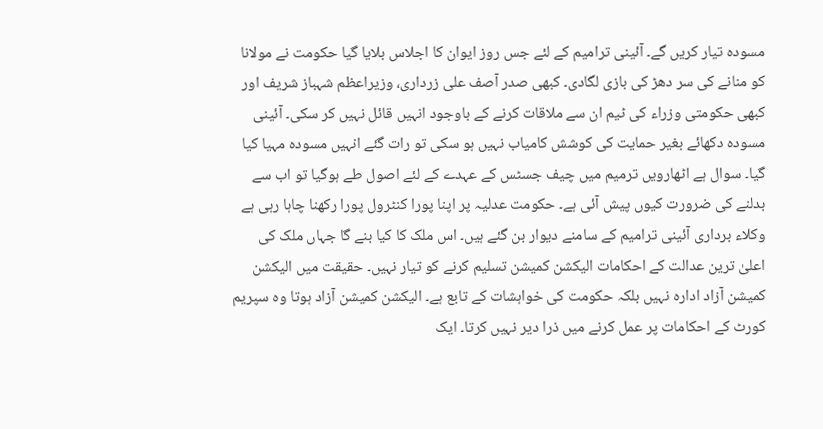مسودہ تیار کریں گے۔ آئینی ترامیم کے لئے جس روز ایوان کا اجلاس بلایا گیا حکومت نے مولانا کو منانے کی سر دھڑ کی بازی لگادی۔ کبھی صدر آصف علی زرداری، وزیراعظم شہباز شریف اور کبھی حکومتی وزراء کی ٹیم ان سے ملاقات کرنے کے باوجود انہیں قائل نہیں کر سکی۔ آئینی مسودہ دکھائے بغیر حمایت کی کوشش کامیاب نہیں ہو سکی تو رات گئے انہیں مسودہ مہیا کیا گیا۔ سوال ہے اٹھارویں ترمیم میں چیف جسٹس کے عہدے کے لئے اصول طے ہوگیا تو اب سے بدلنے کی ضرورت کیوں پیش آئی ہے۔ حکومت عدلیہ پر اپنا پورا کنٹرول پورا رکھنا چاہا رہی ہے وکلاء برداری آئینی ترامیم کے سامنے دیوار بن گئے ہیں۔ اس ملک کا کیا بنے گا جہاں ملک کی اعلیٰ ترین عدالت کے احکامات الیکشن کمیشن تسلیم کرنے کو تیار نہیں۔ حقیقت میں الیکشن کمیشن آزاد ادارہ نہیں بلکہ حکومت کی خواہشات کے تابع ہے۔ الیکشن کمیشن آزاد ہوتا وہ سپریم کورٹ کے احکامات پر عمل کرنے میں ذرا دیر نہیں کرتا۔ ایک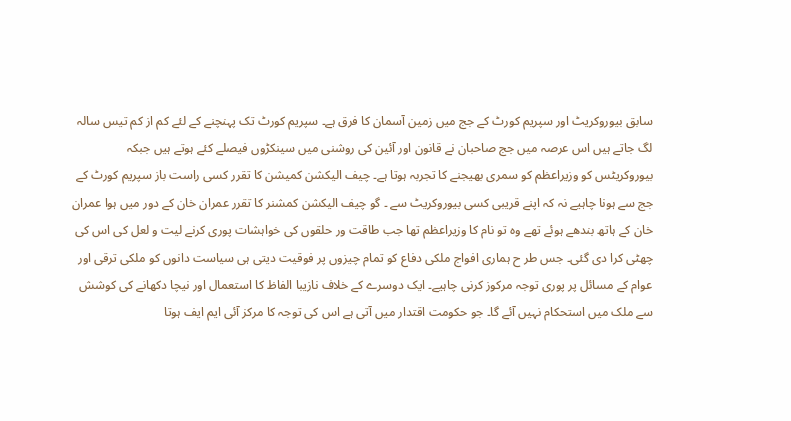سابق بیوروکریٹ اور سپریم کورٹ کے جج میں زمین آسمان کا فرق ہے۔ سپریم کورٹ تک پہنچنے کے لئے کم از کم تیس سالہ لگ جاتے ہیں اس عرصہ میں جج صاحبان نے قانون اور آئین کی روشنی میں سینکڑوں فیصلے کئے ہوتے ہیں جبکہ بیوروکریٹس کو وزیراعظم کو سمری بھیجنے کا تجربہ ہوتا ہے۔ چیف الیکشن کمیشن کا تقرر کسی راست باز سپریم کورٹ کے جج سے ہونا چاہیے نہ کہ اپنے قریبی کسی بیوروکریٹ سے ۔ گو چیف الیکشن کمشنر کا تقرر عمران خان کے دور میں ہوا عمران خان کے ہاتھ بندھے ہوئے تھے وہ تو نام کا وزیراعظم تھا جب طاقت ور حلقوں کی خواہشات پوری کرنے لیت و لعل کی اس کی چھٹی کرا دی گئی۔ جس طر ح ہماری افواج ملکی دفاع کو تمام چیزوں پر فوقیت دیتی ہی سیاست دانوں کو ملکی ترقی اور عوام کے مسائل پر پوری توجہ مرکوز کرنی چاہیے۔ ایک دوسرے کے خلاف نازیبا الفاظ کا استعمال اور نیچا دکھانے کی کوشش سے ملک میں استحکام نہیں آئے گا۔ جو حکومت اقتدار میں آتی ہے اس کی توجہ کا مرکز آئی ایم ایف ہوتا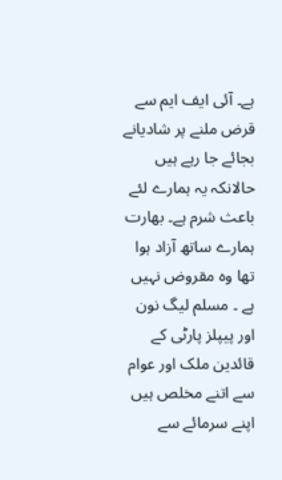ہے۔ آئی ایف ایم سے قرض ملنے پر شادیانے بجائے جا رہے ہیں حالانکہ یہ ہمارے لئے باعث شرم ہے۔ بھارت ہمارے ساتھ آزاد ہوا تھا وہ مقروض نہیں ہے ۔ مسلم لیگ نون اور پیپلز پارٹی کے قائدین ملک اور عوام سے اتنے مخلص ہیں اپنے سرمائے سے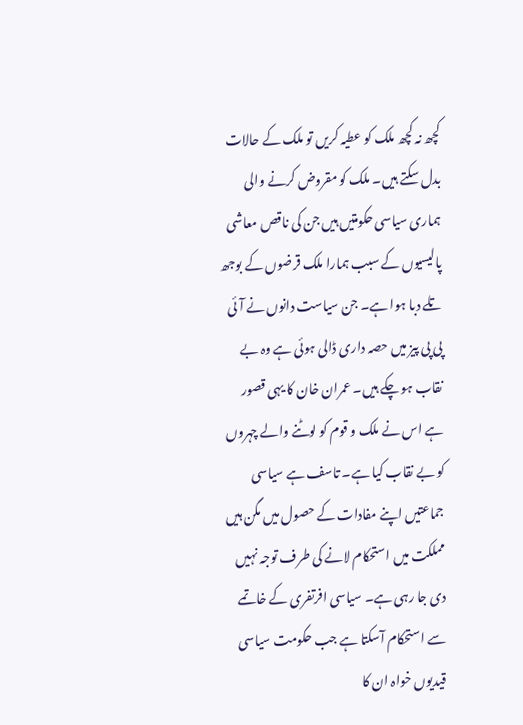کچھ نہ کچھ ملک کو عطیہ کریں تو ملک کے حالات بدل سکتے ہیں۔ ملک کو مقروض کرنے والی ہماری سیاسی حکومتیں ہیں جن کی ناقص معاشی پالیسیوں کے سبب ہمارا ملک قرضوں کے بوجھ تلے دبا ہوا ہے۔ جن سیاست دانوں نے آئی پی پی پیز میں حصہ داری ڈالی ہوئی ہے وہ بے نقاب ہو چکے ہیں۔ عمران خان کا یہی قصور ہے اس نے ملک و قوم کو لوٹنے والے چہروں کو بے نقاب کیا ہے۔ تاسف ہے سیاسی جماعتیں اپنے مفادات کے حصول میں مگن ہیں مملکت میں استحکام لانے کی طرف توجہ نہیں دی جا رہی ہے۔ سیاسی افرتفری کے خاتمے سے استحکام آسکتا ہے جب حکومت سیاسی قیدیوں خواہ ان کا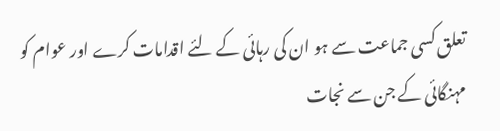تعلق کسی جماعت سے ہو ان کی رہائی کے لئے اقدامات کرے اور عوام کو مہنگائی کے جن سے نجات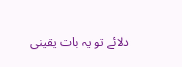دلائے تو یہ بات یقینی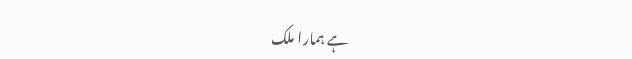ہے ہمارا ملک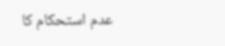عدم استحکام کا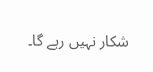شکار نہیں رہے گا۔